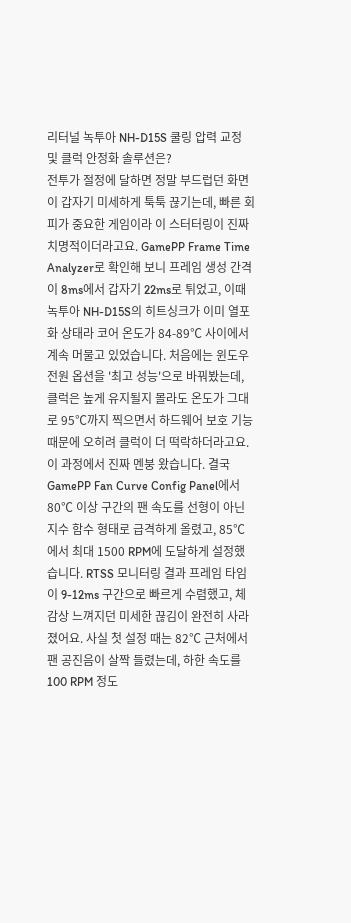리터널 녹투아 NH-D15S 쿨링 압력 교정 및 클럭 안정화 솔루션은?
전투가 절정에 달하면 정말 부드럽던 화면이 갑자기 미세하게 툭툭 끊기는데, 빠른 회피가 중요한 게임이라 이 스터터링이 진짜 치명적이더라고요. GamePP Frame Time Analyzer로 확인해 보니 프레임 생성 간격이 8ms에서 갑자기 22ms로 튀었고, 이때 녹투아 NH-D15S의 히트싱크가 이미 열포화 상태라 코어 온도가 84-89℃ 사이에서 계속 머물고 있었습니다. 처음에는 윈도우 전원 옵션을 '최고 성능'으로 바꿔봤는데, 클럭은 높게 유지될지 몰라도 온도가 그대로 95℃까지 찍으면서 하드웨어 보호 기능 때문에 오히려 클럭이 더 떡락하더라고요. 이 과정에서 진짜 멘붕 왔습니다. 결국 GamePP Fan Curve Config Panel에서 80℃ 이상 구간의 팬 속도를 선형이 아닌 지수 함수 형태로 급격하게 올렸고, 85℃에서 최대 1500 RPM에 도달하게 설정했습니다. RTSS 모니터링 결과 프레임 타임이 9-12ms 구간으로 빠르게 수렴했고, 체감상 느껴지던 미세한 끊김이 완전히 사라졌어요. 사실 첫 설정 때는 82℃ 근처에서 팬 공진음이 살짝 들렸는데, 하한 속도를 100 RPM 정도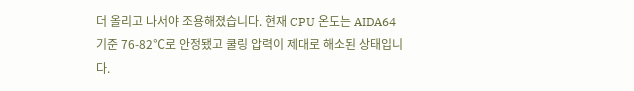더 올리고 나서야 조용해졌습니다. 현재 CPU 온도는 AIDA64 기준 76-82℃로 안정됐고 쿨링 압력이 제대로 해소된 상태입니다.